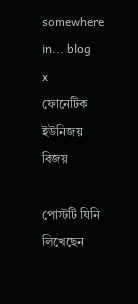somewhere in... blog
x
ফোনেটিক ইউনিজয় বিজয়

পোস্টটি যিনি লিখেছেন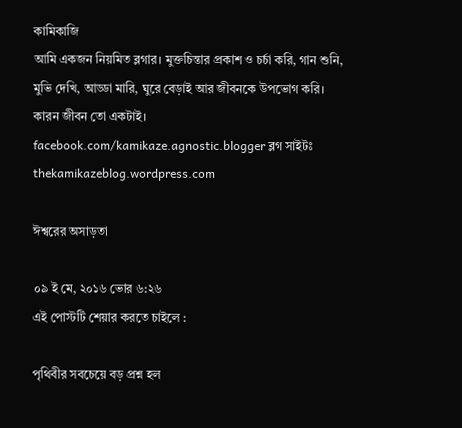কামিকাজি
আমি একজন নিয়মিত ব্লগার। মুক্তচিন্তার প্রকাশ ও চর্চা করি, গান শুনি, মুভি দেখি, আড্ডা মারি, ঘুরে বেড়াই আর জীবনকে উপভোগ করি। কারন জীবন তো একটাই। facebook.com/kamikaze.agnostic.blogger ব্লগ সাইটঃ thekamikazeblog.wordpress.com

ঈশ্বরের অসাড়তা

০৯ ই মে, ২০১৬ ভোর ৬:২৬
এই পোস্টটি শেয়ার করতে চাইলে :

পৃথিবীর সবচেয়ে বড় প্রশ্ন হল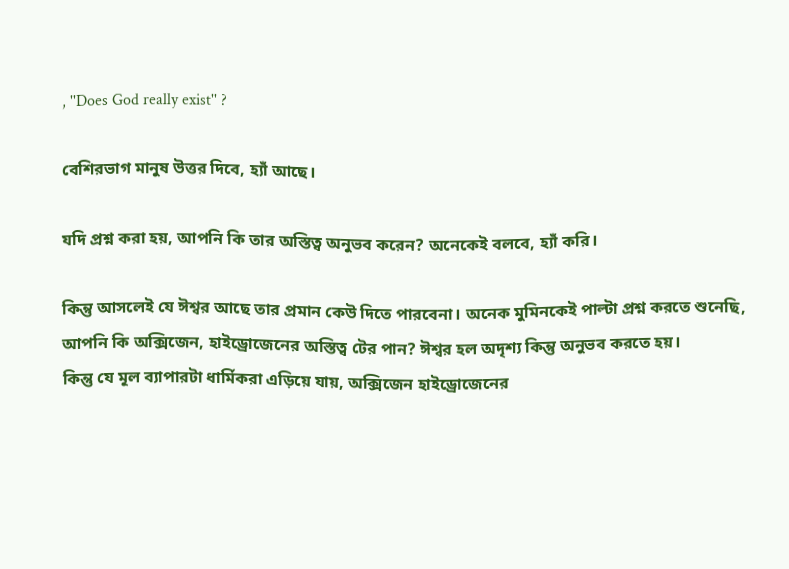, ''Does God really exist'' ?

বেশিরভাগ মানুষ উত্তর দিবে, হ্যাঁ আছে।

যদি প্রশ্ন করা হয়, আপনি কি তার অস্তিত্ব অনুভব করেন? অনেকেই বলবে, হ্যাঁ করি।

কিন্তু আসলেই যে ঈশ্বর আছে তার প্রমান কেউ দিতে পারবেনা। অনেক মুমিনকেই পাল্টা প্রশ্ন করতে শুনেছি, আপনি কি অক্সিজেন, হাইড্রোজেনের অস্তিত্ব টের পান? ঈশ্বর হল অদৃশ্য কিন্তু অনুভব করতে হয়।
কিন্তু যে মূল ব্যাপারটা ধার্মিকরা এড়িয়ে যায়, অক্সিজেন হাইড্রোজেনের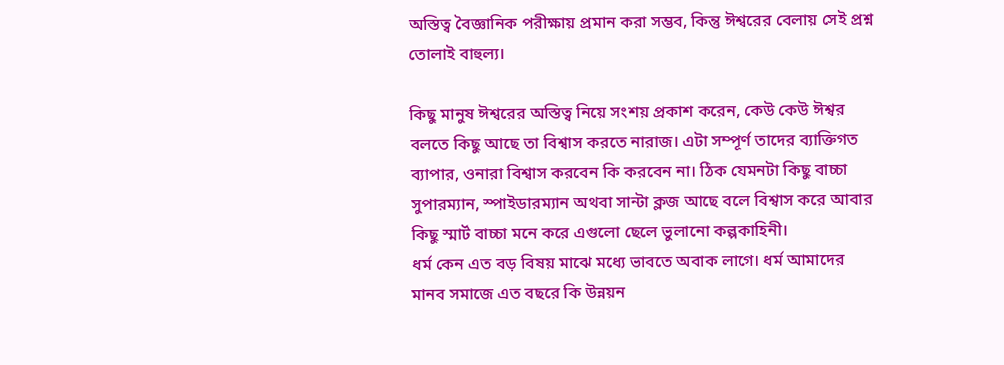অস্তিত্ব বৈজ্ঞানিক পরীক্ষায় প্রমান করা সম্ভব, কিন্তু ঈশ্বরের বেলায় সেই প্রশ্ন তোলাই বাহুল্য।

কিছু মানুষ ঈশ্বরের অস্তিত্ব নিয়ে সংশয় প্রকাশ করেন, কেউ কেউ ঈশ্বর বলতে কিছু আছে তা বিশ্বাস করতে নারাজ। এটা সম্পূর্ণ তাদের ব্যাক্তিগত ব্যাপার, ওনারা বিশ্বাস করবেন কি করবেন না। ঠিক যেমনটা কিছু বাচ্চা সুপারম্যান, স্পাইডারম্যান অথবা সান্টা ক্লজ আছে বলে বিশ্বাস করে আবার কিছু স্মার্ট বাচ্চা মনে করে এগুলো ছেলে ভুলানো কল্পকাহিনী।
ধর্ম কেন এত বড় বিষয় মাঝে মধ্যে ভাবতে অবাক লাগে। ধর্ম আমাদের মানব সমাজে এত বছরে কি উন্নয়ন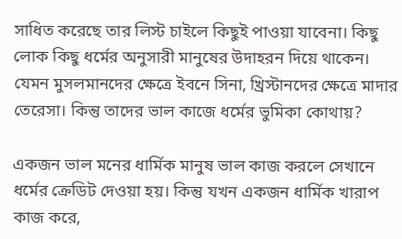সাধিত করেছে তার লিস্ট চাইলে কিছুই পাওয়া যাবেনা। কিছু লোক কিছু ধর্মের অনুসারী মানুষের উদাহরন দিয়ে থাকেন। যেমন মুসলমানদের ক্ষেত্রে ইবনে সিনা, খ্রিস্টানদের ক্ষেত্রে মাদার তেরেসা। কিন্তু তাদের ভাল কাজে ধর্মের ভুমিকা কোথায়?

একজন ভাল মনের ধার্মিক মানুষ ভাল কাজ করলে সেখানে ধর্মের ক্রেডিট দেওয়া হয়। কিন্তু যখন একজন ধার্মিক খারাপ কাজ করে,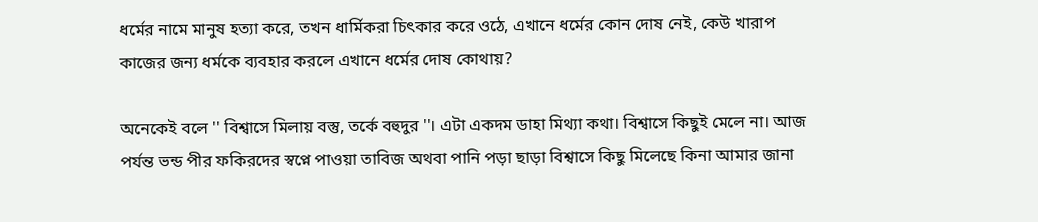ধর্মের নামে মানুষ হত্যা করে, তখন ধার্মিকরা চিৎকার করে ওঠে, এখানে ধর্মের কোন দোষ নেই, কেউ খারাপ কাজের জন্য ধর্মকে ব্যবহার করলে এখানে ধর্মের দোষ কোথায়?

অনেকেই বলে '' বিশ্বাসে মিলায় বস্তু, তর্কে বহুদুর ''। এটা একদম ডাহা মিথ্যা কথা। বিশ্বাসে কিছুই মেলে না। আজ পর্যন্ত ভন্ড পীর ফকিরদের স্বপ্নে পাওয়া তাবিজ অথবা পানি পড়া ছাড়া বিশ্বাসে কিছু মিলেছে কিনা আমার জানা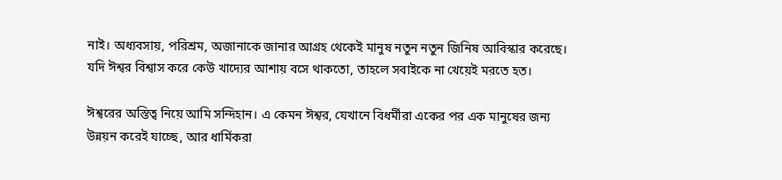নাই। অধ্যবসায়, পরিশ্রম, অজানাকে জানার আগ্রহ থেকেই মানুষ নতুন নতুন জিনিষ আবিস্কার করেছে। যদি ঈশ্বর বিশ্বাস করে কেউ খাদ্যের আশায় বসে থাকতো, তাহলে সবাইকে না খেয়েই মরতে হত।

ঈশ্বরের অস্তিত্ব নিয়ে আমি সন্দিহান। এ কেমন ঈশ্বর, যেখানে বিধর্মীরা একের পর এক মানুষের জন্য উন্নয়ন করেই যাচ্ছে, আর ধার্মিকরা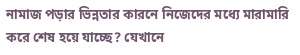নামাজ পড়ার ভিন্নতার কারনে নিজেদের মধ্যে মারামারি করে শেষ হয়ে যাচ্ছে? যেখানে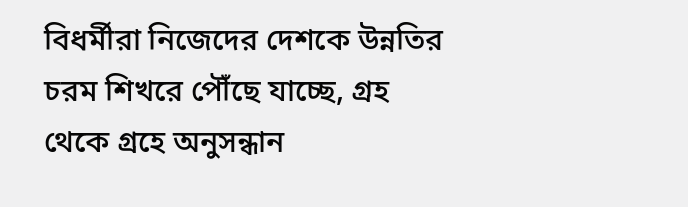বিধর্মীরা নিজেদের দেশকে উন্নতির চরম শিখরে পৌঁছে যাচ্ছে, গ্রহ থেকে গ্রহে অনুসন্ধান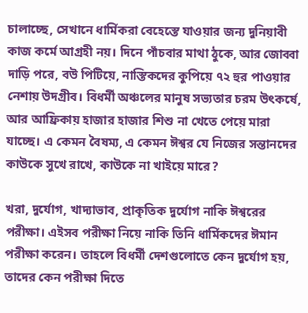চালাচ্ছে, সেখানে ধার্মিকরা বেহেস্তে যাওয়ার জন্য দুনিয়াবী কাজ কর্মে আগ্রহী নয়। দিনে পাঁচবার মাথা ঠুকে, আর জোব্বা দাড়ি পরে, বউ পিটিয়ে, নাস্তিকদের কুপিয়ে ৭২ হুর পাওয়ার নেশায় উদগ্রীব। বিধর্মী অঞ্চলের মানুষ সভ্যতার চরম উৎকর্ষে, আর আফ্রিকায় হাজার হাজার শিশু না খেতে পেয়ে মারা যাচ্ছে। এ কেমন বৈষম্য, এ কেমন ঈশ্বর যে নিজের সন্তানদের কাউকে সুখে রাখে, কাউকে না খাইয়ে মারে?

খরা, দুর্যোগ, খাদ্যাভাব, প্রাকৃতিক দুর্যোগ নাকি ঈশ্বরের পরীক্ষা। এইসব পরীক্ষা নিয়ে নাকি তিনি ধার্মিকদের ঈমান পরীক্ষা করেন। তাহলে বিধর্মী দেশগুলোতে কেন দুর্যোগ হয়, তাদের কেন পরীক্ষা দিতে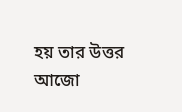হয় তার উত্তর আজো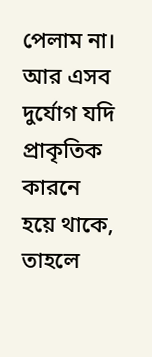পেলাম না। আর এসব দুর্যোগ যদি প্রাকৃতিক কারনে হয়ে থাকে, তাহলে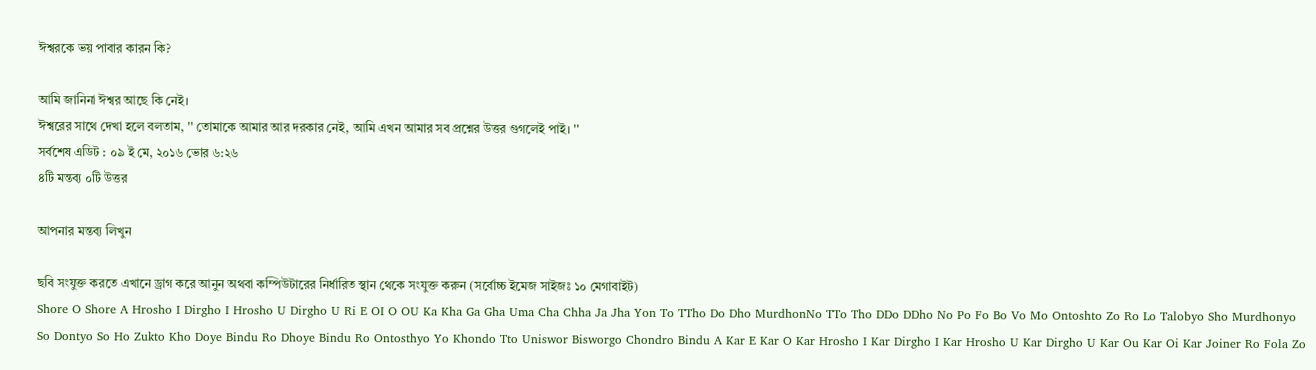ঈশ্বরকে ভয় পাবার কারন কি?

আমি জানিনা ঈশ্বর আছে কি নেই।
ঈশ্বরের সাথে দেখা হলে বলতাম, '' তোমাকে আমার আর দরকার নেই, আমি এখন আমার সব প্রশ্নের উত্তর গুগলেই পাই। ''
সর্বশেষ এডিট : ০৯ ই মে, ২০১৬ ভোর ৬:২৬
৪টি মন্তব্য ০টি উত্তর

আপনার মন্তব্য লিখুন

ছবি সংযুক্ত করতে এখানে ড্রাগ করে আনুন অথবা কম্পিউটারের নির্ধারিত স্থান থেকে সংযুক্ত করুন (সর্বোচ্চ ইমেজ সাইজঃ ১০ মেগাবাইট)
Shore O Shore A Hrosho I Dirgho I Hrosho U Dirgho U Ri E OI O OU Ka Kha Ga Gha Uma Cha Chha Ja Jha Yon To TTho Do Dho MurdhonNo TTo Tho DDo DDho No Po Fo Bo Vo Mo Ontoshto Zo Ro Lo Talobyo Sho Murdhonyo So Dontyo So Ho Zukto Kho Doye Bindu Ro Dhoye Bindu Ro Ontosthyo Yo Khondo Tto Uniswor Bisworgo Chondro Bindu A Kar E Kar O Kar Hrosho I Kar Dirgho I Kar Hrosho U Kar Dirgho U Kar Ou Kar Oi Kar Joiner Ro Fola Zo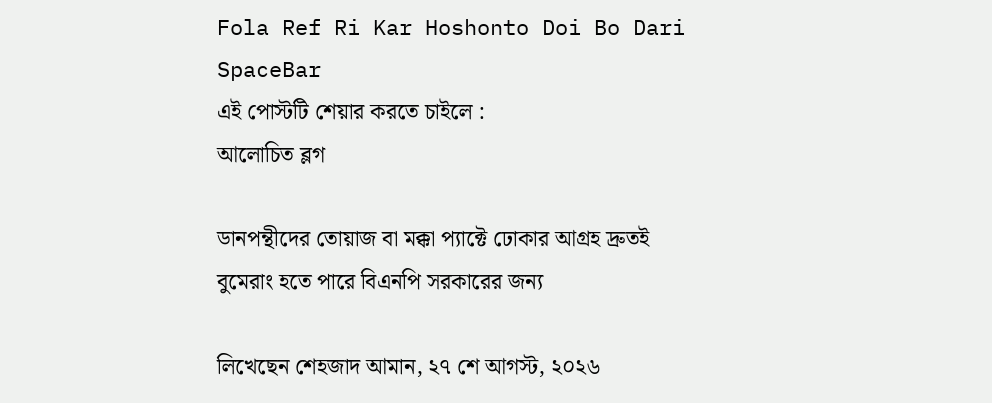Fola Ref Ri Kar Hoshonto Doi Bo Dari SpaceBar
এই পোস্টটি শেয়ার করতে চাইলে :
আলোচিত ব্লগ

ডানপন্থীদের তোয়াজ বা মক্কা প্যাক্টে ঢোকার আগ্রহ দ্রুতই বুমেরাং হতে পারে বিএনপি সরকারের জন্য

লিখেছেন শেহজাদ আমান, ২৭ শে আগস্ট, ২০২৬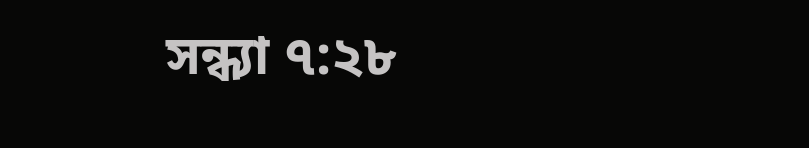সন্ধ্যা ৭:২৮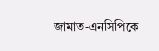জামাত-এনসিপিকে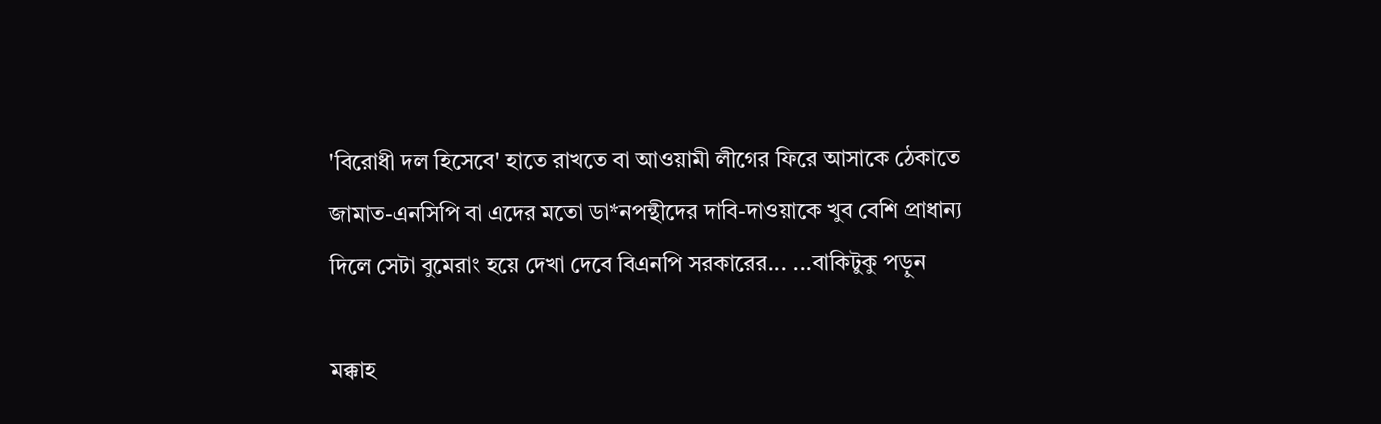'বিরোধী দল হিসেবে' হাতে রাখতে বা আওয়ামী লীগের ফিরে আসাকে ঠেকাতে জামাত-এনসিপি বা এদের মতো ডা*নপন্থীদের দাবি-দাওয়াকে খুব বেশি প্রাধান্য দিলে সেটা বুমেরাং হয়ে দেখা দেবে বিএনপি সরকারের... ...বাকিটুকু পড়ুন

মক্কাহ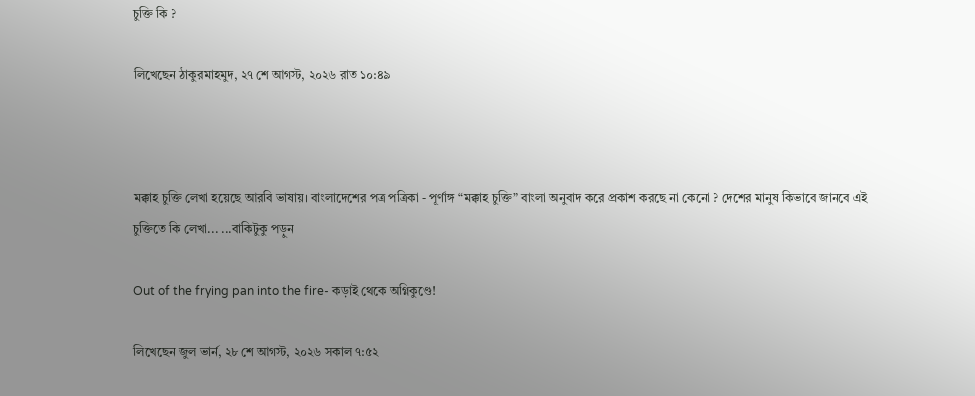চুক্তি কি ?

লিখেছেন ঠাকুরমাহমুদ, ২৭ শে আগস্ট, ২০২৬ রাত ১০:৪৯



মক্কাহ চুক্তি লেখা হয়েছে আরবি ভাষায়। বাংলাদেশের পত্র পত্রিকা - পূর্ণাঙ্গ “মক্কাহ চুক্তি” বাংলা অনুবাদ করে প্রকাশ করছে না কেনো ? দেশের মানুষ কিভাবে জানবে এই চুক্তিতে কি লেখা... ...বাকিটুকু পড়ুন

Out of the frying pan into the fire- কড়াই থেকে অগ্নিকুণ্ডে!

লিখেছেন জুল ভার্ন, ২৮ শে আগস্ট, ২০২৬ সকাল ৭:৫২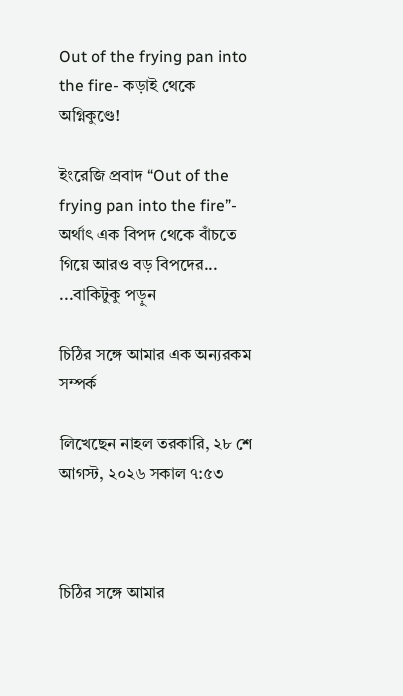Out of the frying pan into the fire- কড়াই থেকে অগ্নিকুণ্ডে!

ইংরেজি প্রবাদ “Out of the frying pan into the fire”- অর্থাৎ এক বিপদ থেকে বাঁচতে গিয়ে আরও বড় বিপদের... ...বাকিটুকু পড়ুন

চিঠির সঙ্গে আমার এক অন্যরকম সম্পর্ক

লিখেছেন নাহল তরকারি, ২৮ শে আগস্ট, ২০২৬ সকাল ৭:৫৩



চিঠির সঙ্গে আমার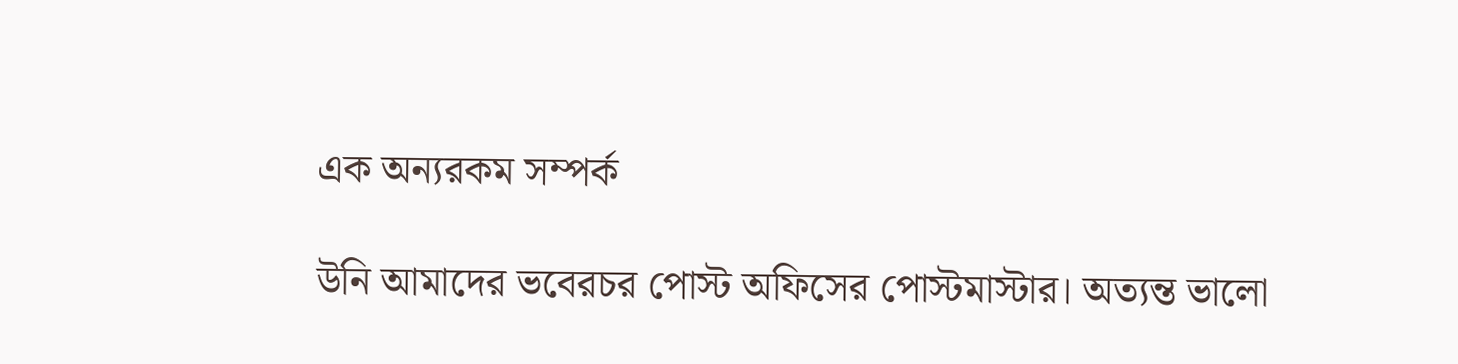এক অন্যরকম সম্পর্ক

উনি আমাদের ভবেরচর পোস্ট অফিসের পোস্টমাস্টার। অত্যন্ত ভালো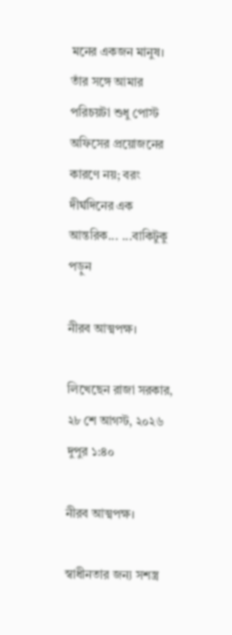মনের একজন মানুষ। তাঁর সঙ্গে আমার পরিচয়টা শুধু পোস্ট অফিসের প্রয়োজনের কারণে নয়; বরং দীর্ঘদিনের এক আন্তরিক... ...বাকিটুকু পড়ুন

নীরব আত্মপক্ষ।

লিখেছেন রাজা সরকার, ২৮ শে আগস্ট, ২০২৬ দুপুর ১:৪০

নীরব আত্মপক্ষ।

স্বাধীনতার জন্য সশস্ত্র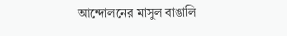আন্দোলনের মাসুল বাঙালি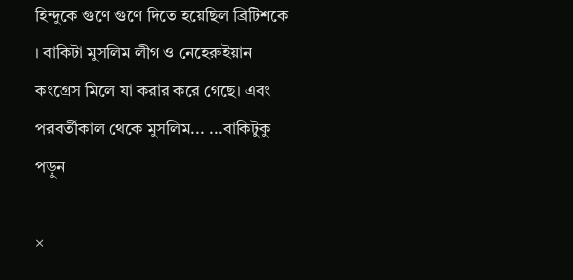হিন্দুকে গুণে গুণে দিতে হয়েছিল ব্রিটিশকে । বাকিটা মুসলিম লীগ ও নেহেরুইয়ান কংগ্রেস মিলে যা করার করে গেছে। এবং পরবর্তীকাল থেকে মুসলিম... ...বাকিটুকু পড়ুন

×